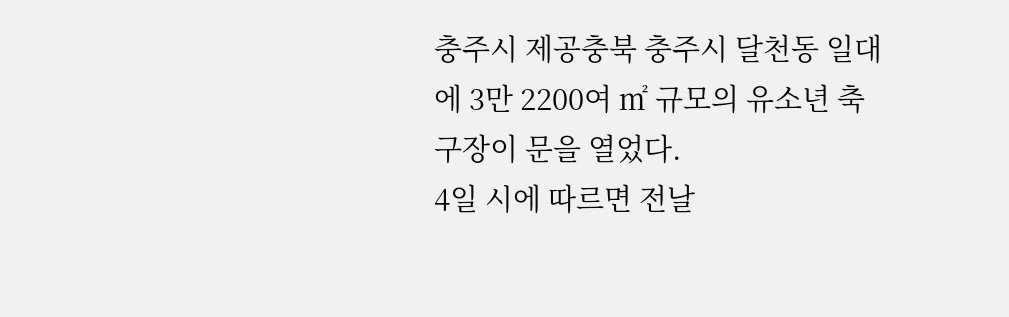충주시 제공충북 충주시 달천동 일대에 3만 2200여 ㎡ 규모의 유소년 축구장이 문을 열었다.
4일 시에 따르면 전날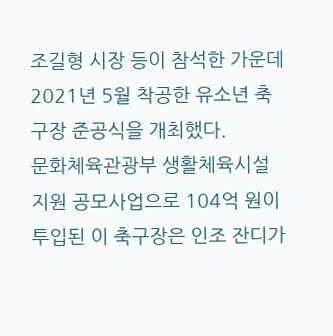조길형 시장 등이 참석한 가운데 2021년 5월 착공한 유소년 축구장 준공식을 개최했다.
문화체육관광부 생활체육시설 지원 공모사업으로 104억 원이 투입된 이 축구장은 인조 잔디가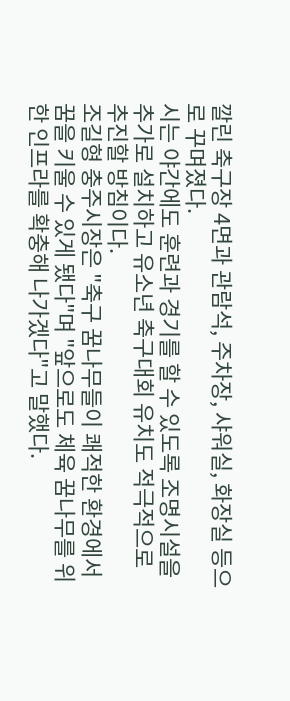깔린 축구장 4면과 관람석, 주차장, 샤워실, 화장실 등으로 꾸며졌다.
시는 야간에도 훈련과 경기를 할 수 있도록 조명시설을 추가로 설치하고 유소년 축구대회 유치도 적극적으로 추진할 방침이다.
조길형 충주시장은 "축구 꿈나무들이 쾌적한 환경에서 꿈을 키울 수 있게 됐다"며 "앞으로도 체육 꿈나무를 위한 인프라를 확충해 나가겠다"고 말했다.